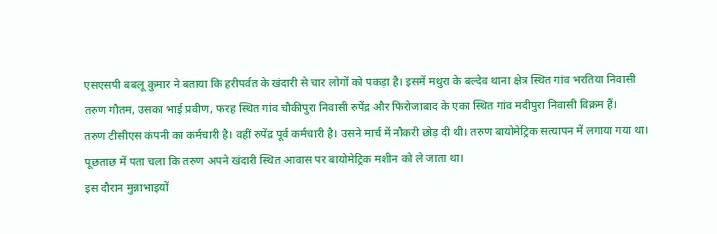एसएसपी बबलू कुमार ने बताया कि हरीपर्वत के खंदारी से चार लोगों को पकड़ा है। इसमें मथुरा के बल्देव थाना क्षेत्र स्थित गांव भरतिया निवासी तरुण गौतम, उसका भाई प्रवीण, फरह स्थित गांव चौकीपुरा निवासी रुपेंद्र और फिरोजाबाद के एका स्थित गांव मदीपुरा निवासी विक्रम हैं।
तरुण टीसीएस कंपनी का कर्मचारी है। वहीं रुपेंद्र पूर्व कर्मचारी है। उसने मार्च में नौकरी छोड़ दी थी। तरुण बायोमेट्रिक सत्यापन में लगाया गया था। पूछताछ में पता चला कि तरुण अपने खंदारी स्थित आवास पर बायोमेट्रिक मशीन को ले जाता था।
इस दौरान मुन्नाभाइयों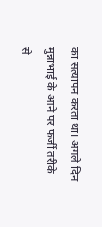का सत्यापन करता था। अगले दिन मुन्नाभाई के आने पर फर्जी तरीके से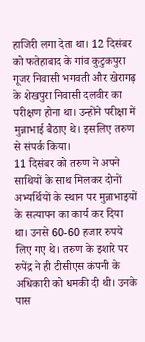हाजिरी लगा देता था। 12 दिसंबर को फतेहाबाद के गांव कुटुकपुरा गूजर निवासी भगवती और खेरागढ़ के शेखपुरा निवासी दलवीर का परीक्षण होना था। उन्होंने परीक्षा में मुन्नाभाई बैठाए थे। इसलिए तरुण से संपर्क किया।
11 दिसंबर को तरुण ने अपने साथियों के साथ मिलकर दोनों अभ्यर्थियों के स्थान पर मुन्नाभाइयों के सत्यापन का कार्य कर दिया था। उनसे 60-60 हजार रुपये लिए गए थे। तरुण के इशारे पर रुपेंद्र ने ही टीसीएस कंपनी के अधिकारी को धमकी दी थी। उनके पास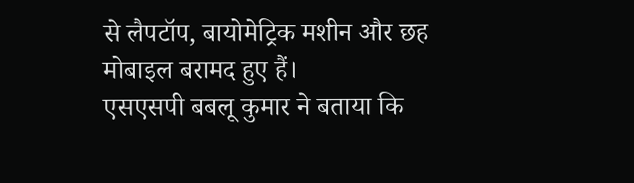से लैपटॉप, बायोमेट्रिक मशीन और छह मोबाइल बरामद हुए हैं।
एसएसपी बबलू कुमार ने बताया कि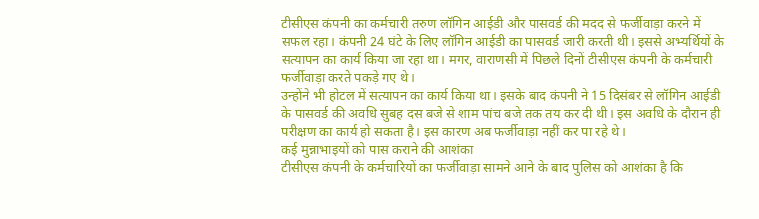टीसीएस कंपनी का कर्मचारी तरुण लॉगिन आईडी और पासवर्ड की मदद से फर्जीवाड़ा करने में सफल रहा। कंपनी 24 घंटे के लिए लॉगिन आईडी का पासवर्ड जारी करती थी। इससे अभ्यर्थियों के सत्यापन का कार्य किया जा रहा था। मगर, वाराणसी में पिछले दिनों टीसीएस कंपनी के कर्मचारी फर्जीवाड़ा करते पकड़े गए थे।
उन्होंने भी होटल में सत्यापन का कार्य किया था। इसके बाद कंपनी ने 15 दिसंबर से लॉगिन आईडी के पासवर्ड की अवधि सुबह दस बजे से शाम पांच बजे तक तय कर दी थी। इस अवधि के दौरान ही परीक्षण का कार्य हो सकता है। इस कारण अब फर्जीवाड़ा नहीं कर पा रहे थे।
कई मुन्नाभाइयों को पास कराने की आशंका
टीसीएस कंपनी के कर्मचारियों का फर्जीवाड़ा सामने आने के बाद पुलिस को आशंका है कि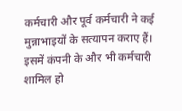कर्मचारी और पूर्व कर्मचारी ने कई मुन्नाभाइयों के सत्यापन कराए हैं। इसमें कंपनी के और भी कर्मचारी शामिल हो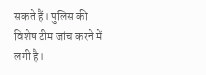सकते हैं। पुलिस की विशेष टीम जांच करने में लगी है।